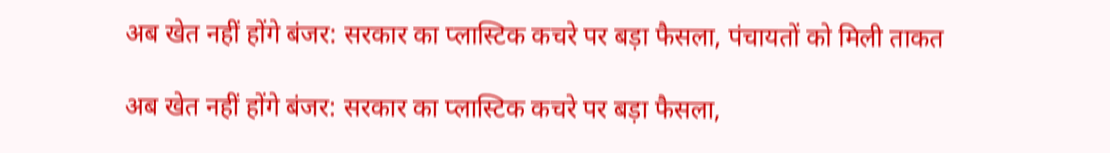अब खेत नहीं होंगे बंजर: सरकार का प्लास्टिक कचरे पर बड़ा फैसला, पंचायतों को मिली ताकत

अब खेत नहीं होंगे बंजर: सरकार का प्लास्टिक कचरे पर बड़ा फैसला,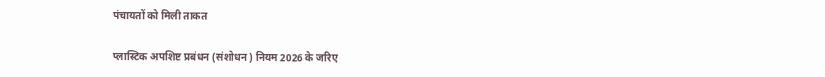पंचायतों को मिली ताकत

प्लास्टिक अपशिष्ट प्रबंधन (संशोधन) नियम 2026 के जरिए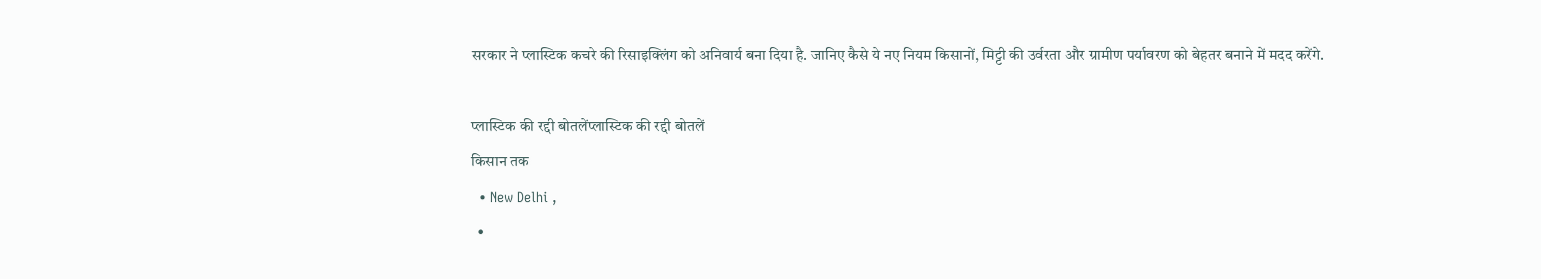सरकार ने प्लास्टिक कचरे की रिसाइक्लिंग को अनिवार्य बना दिया है. जानिए कैसे ये नए नियम किसानों, मिट्टी की उर्वरता और ग्रामीण पर्यावरण को बेहतर बनाने में मदद करेंगे.

प्लास्टिक की रद्दी बोतलेंप्लास्टिक की रद्दी बोतलें
क‍िसान तक
  • New Delhi ,
  •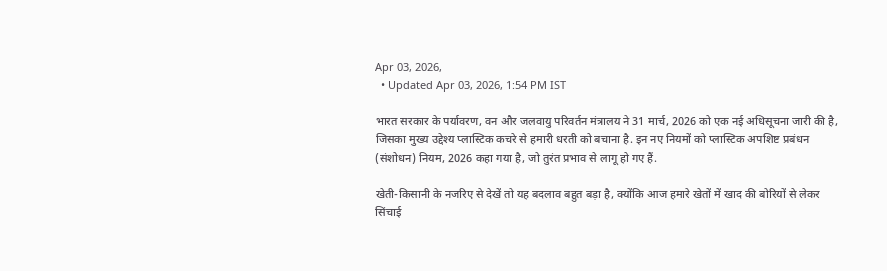Apr 03, 2026,
  • Updated Apr 03, 2026, 1:54 PM IST

भारत सरकार के पर्यावरण, वन और जलवायु परिवर्तन मंत्रालय ने 31 मार्च, 2026 को एक नई अधिसूचना जारी की है, जिसका मुख्य उद्देश्य प्लास्टिक कचरे से हमारी धरती को बचाना है. इन नए नियमों को प्लास्टिक अपशिष्ट प्रबंधन (संशोधन) नियम, 2026 कहा गया है, जो तुरंत प्रभाव से लागू हो गए हैं.

खेती-किसानी के नजरिए से देखें तो यह बदलाव बहुत बड़ा है, क्योंकि आज हमारे खेतों में खाद की बोरियों से लेकर सिंचाई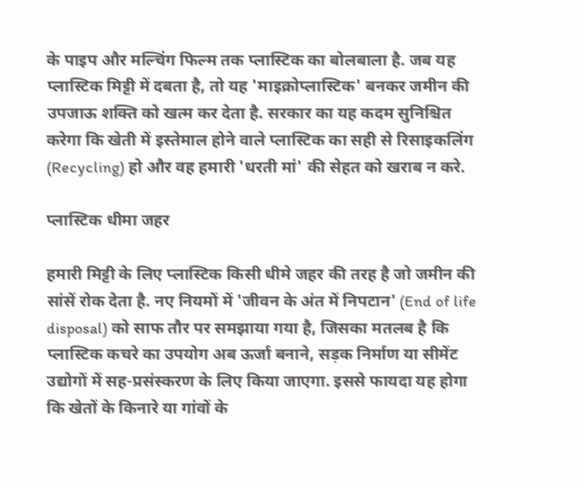के पाइप और मल्चिंग फिल्म तक प्लास्टिक का बोलबाला है. जब यह प्लास्टिक मिट्टी में दबता है, तो यह 'माइक्रोप्लास्टिक' बनकर जमीन की उपजाऊ शक्ति को खत्म कर देता है. सरकार का यह कदम सुनिश्चित करेगा कि खेती में इस्तेमाल होने वाले प्लास्टिक का सही से रिसाइकलिंग (Recycling) हो और वह हमारी 'धरती मां' की सेहत को खराब न करे.

प्लास्टिक धीमा जहर

हमारी मिट्टी के लिए प्लास्टिक किसी धीमे जहर की तरह है जो जमीन की सांसें रोक देता है. नए नियमों में 'जीवन के अंत में निपटान' (End of life disposal) को साफ तौर पर समझाया गया है, जिसका मतलब है कि प्लास्टिक कचरे का उपयोग अब ऊर्जा बनाने, सड़क निर्माण या सीमेंट उद्योगों में सह-प्रसंस्करण के लिए किया जाएगा. इससे फायदा यह होगा कि खेतों के किनारे या गांवों के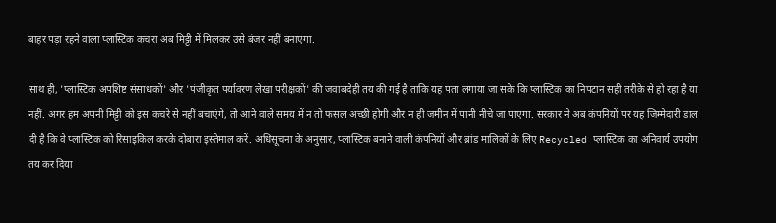बाहर पड़ा रहने वाला प्लास्टिक कचरा अब मिट्टी में मिलकर उसे बंजर नहीं बनाएगा.

साथ ही, 'प्लास्टिक अपशिष्ट संसाधकों' और 'पंजीकृत पर्यावरण लेखा परीक्षकों' की जवाबदेही तय की गई है ताकि यह पता लगाया जा सके कि प्लास्टिक का निपटान सही तरीके से हो रहा है या नहीं. अगर हम अपनी मिट्टी को इस कचरे से नहीं बचाएंगे, तो आने वाले समय में न तो फसल अच्छी होगी और न ही जमीन में पानी नीचे जा पाएगा. सरकार ने अब कंपनियों पर यह जिम्मेदारी डाल दी है कि वे प्लास्टिक को रिसाइकिल करके दोबारा इस्तेमाल करें. अधिसूचना के अनुसार, प्लास्टिक बनाने वाली कंपनियों और ब्रांड मालिकों के लिए Recycled प्लास्टिक का अनिवार्य उपयोग तय कर दिया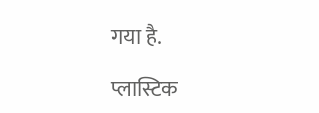गया है.

प्लास्टिक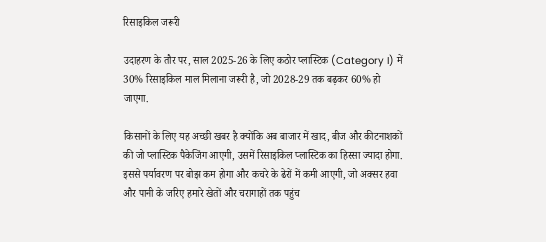रिसाइकिल जरूरी

उदाहरण के तौर पर, साल 2025-26 के लिए कठोर प्लास्टिक (Category I) में 30% रिसाइकिल माल मिलाना जरूरी है, जो 2028-29 तक बढ़कर 60% हो जाएगा.

किसानों के लिए यह अच्छी खबर है क्योंकि अब बाजार में खाद, बीज और कीटनाशकों की जो प्लास्टिक पैकेजिंग आएगी, उसमें रिसाइकिल प्लास्टिक का हिस्सा ज्यादा होगा. इससे पर्यावरण पर बोझ कम होगा और कचरे के ढेरों में कमी आएगी, जो अक्सर हवा और पानी के जरिए हमारे खेतों और चरागाहों तक पहुंच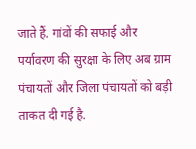जाते हैं. गांवों की सफाई और पर्यावरण की सुरक्षा के लिए अब ग्राम पंचायतों और जिला पंचायतों को बड़ी ताकत दी गई है.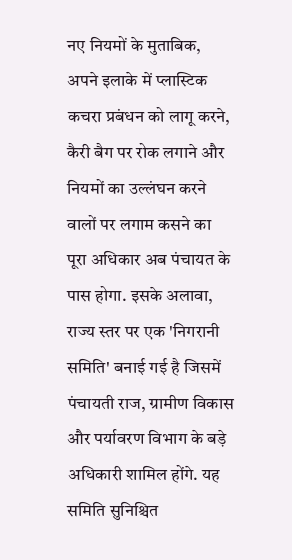नए नियमों के मुताबिक, अपने इलाके में प्लास्टिक कचरा प्रबंधन को लागू करने, कैरी बैग पर रोक लगाने और नियमों का उल्लंघन करने वालों पर लगाम कसने का पूरा अधिकार अब पंचायत के पास होगा. इसके अलावा, राज्य स्तर पर एक 'निगरानी समिति' बनाई गई है जिसमें पंचायती राज, ग्रामीण विकास और पर्यावरण विभाग के बड़े अधिकारी शामिल होंगे. यह समिति सुनिश्चित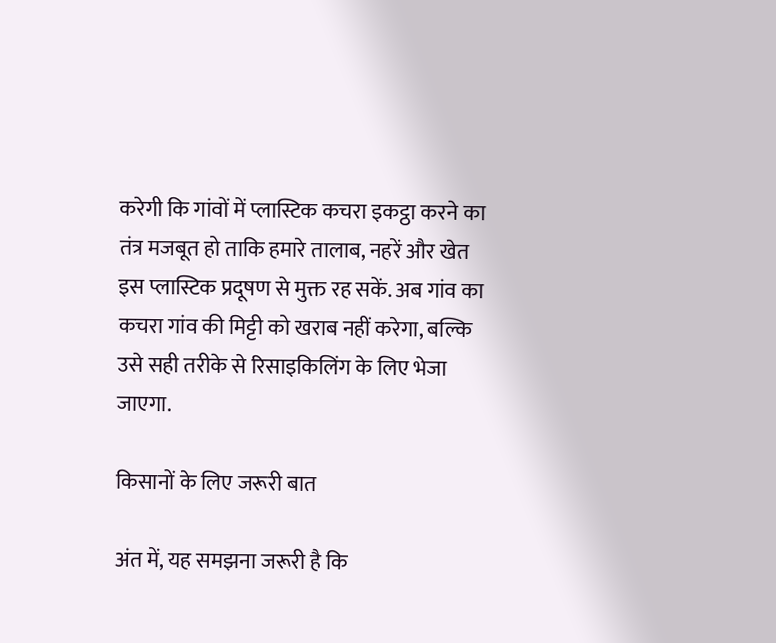करेगी कि गांवों में प्लास्टिक कचरा इकट्ठा करने का तंत्र मजबूत हो ताकि हमारे तालाब, नहरें और खेत इस प्लास्टिक प्रदूषण से मुक्त रह सकें. अब गांव का कचरा गांव की मिट्टी को खराब नहीं करेगा, बल्कि उसे सही तरीके से रिसाइकिलिंग के लिए भेजा जाएगा.

किसानों के लिए जरूरी बात

अंत में, यह समझना जरूरी है कि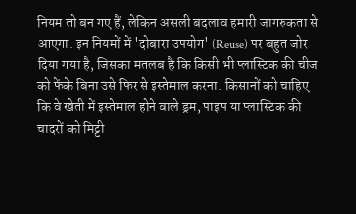नियम तो बन गए हैं, लेकिन असली बदलाव हमारी जागरुकता से आएगा. इन नियमों में 'दोबारा उपयोग' (Reuse) पर बहुत जोर दिया गया है, जिसका मतलब है कि किसी भी प्लास्टिक की चीज को फेंके बिना उसे फिर से इस्तेमाल करना. किसानों को चाहिए कि वे खेती में इस्तेमाल होने वाले ड्रम, पाइप या प्लास्टिक की चादरों को मिट्टी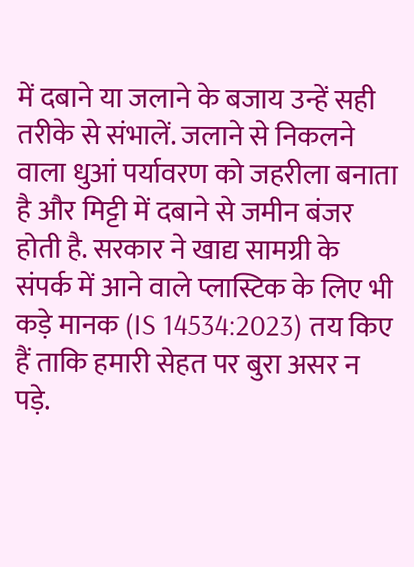में दबाने या जलाने के बजाय उन्हें सही तरीके से संभालें. जलाने से निकलने वाला धुआं पर्यावरण को जहरीला बनाता है और मिट्टी में दबाने से जमीन बंजर होती है. सरकार ने खाद्य सामग्री के संपर्क में आने वाले प्लास्टिक के लिए भी कड़े मानक (IS 14534:2023) तय किए हैं ताकि हमारी सेहत पर बुरा असर न पड़े.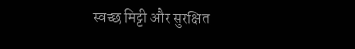स्वच्छ मिट्टी और सुरक्षित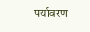पर्यावरण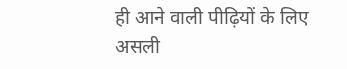ही आने वाली पीढ़ियों के लिए असली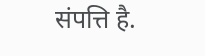संपत्ति है.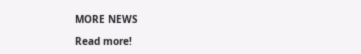MORE NEWS

Read more!